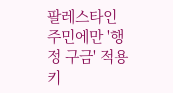팔레스타인 주민에만 '행정 구금' 적용키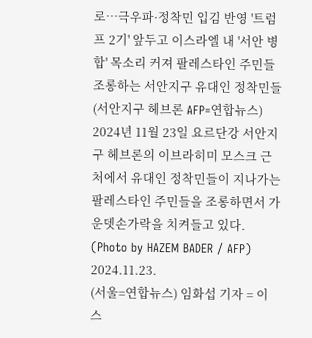로…극우파·정착민 입김 반영 '트럼프 2기' 앞두고 이스라엘 내 '서안 병합' 목소리 커져 팔레스타인 주민들 조롱하는 서안지구 유대인 정착민들 (서안지구 헤브론 AFP=연합뉴스) 2024년 11월 23일 요르단강 서안지구 헤브론의 이브라히미 모스크 근처에서 유대인 정착민들이 지나가는 팔레스타인 주민들을 조롱하면서 가운뎃손가락을 치켜들고 있다. (Photo by HAZEM BADER / AFP) 2024.11.23.
(서울=연합뉴스) 임화섭 기자 = 이스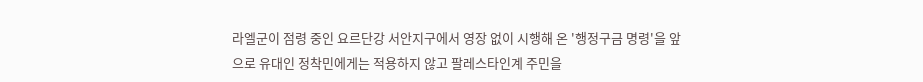라엘군이 점령 중인 요르단강 서안지구에서 영장 없이 시행해 온 '행정구금 명령'을 앞으로 유대인 정착민에게는 적용하지 않고 팔레스타인계 주민을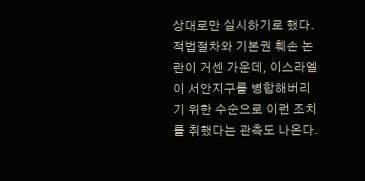상대로만 실시하기로 했다. 적법절차와 기본권 훼손 논란이 거센 가운데, 이스라엘이 서안지구를 병합해버리기 위한 수순으로 이런 조치를 취했다는 관측도 나온다.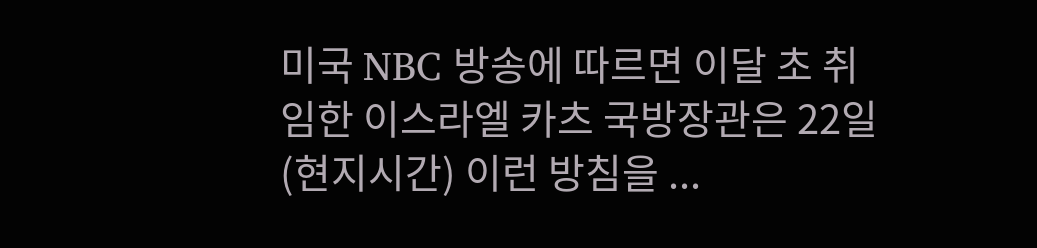미국 NBC 방송에 따르면 이달 초 취임한 이스라엘 카츠 국방장관은 22일(현지시간) 이런 방침을 ...